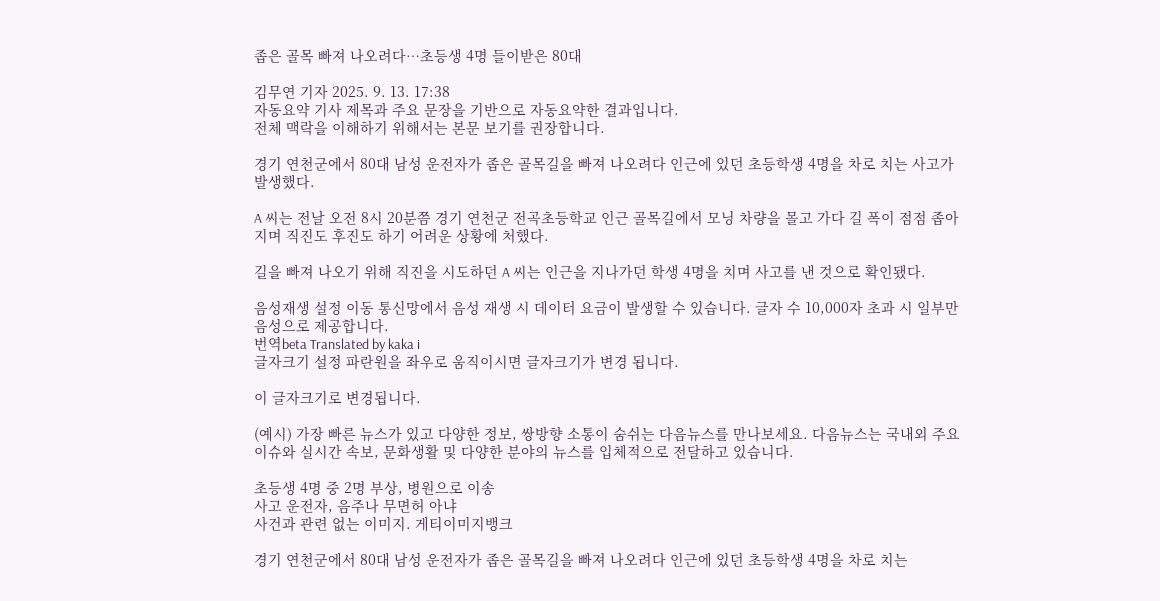좁은 골목 빠져 나오려다…초등생 4명 들이받은 80대

김무연 기자 2025. 9. 13. 17:38
자동요약 기사 제목과 주요 문장을 기반으로 자동요약한 결과입니다.
전체 맥락을 이해하기 위해서는 본문 보기를 권장합니다.

경기 연천군에서 80대 남성 운전자가 좁은 골목길을 빠져 나오려다 인근에 있던 초등학생 4명을 차로 치는 사고가 발생했다.

A 씨는 전날 오전 8시 20분쯤 경기 연천군 전곡초등학교 인근 골목길에서 모닝 차량을 몰고 가다 길 폭이 점점 좁아지며 직진도 후진도 하기 어려운 상황에 처했다.

길을 빠져 나오기 위해 직진을 시도하던 A 씨는 인근을 지나가던 학생 4명을 치며 사고를 낸 것으로 확인됐다.

음성재생 설정 이동 통신망에서 음성 재생 시 데이터 요금이 발생할 수 있습니다. 글자 수 10,000자 초과 시 일부만 음성으로 제공합니다.
번역beta Translated by kaka i
글자크기 설정 파란원을 좌우로 움직이시면 글자크기가 변경 됩니다.

이 글자크기로 변경됩니다.

(예시) 가장 빠른 뉴스가 있고 다양한 정보, 쌍방향 소통이 숨쉬는 다음뉴스를 만나보세요. 다음뉴스는 국내외 주요이슈와 실시간 속보, 문화생활 및 다양한 분야의 뉴스를 입체적으로 전달하고 있습니다.

초등생 4명 중 2명 부상, 병원으로 이송
사고 운전자, 음주나 무면허 아냐
사건과 관련 없는 이미지. 게티이미지뱅크

경기 연천군에서 80대 남성 운전자가 좁은 골목길을 빠져 나오려다 인근에 있던 초등학생 4명을 차로 치는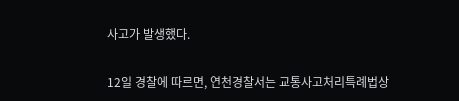사고가 발생했다.

12일 경찰에 따르면, 연천경찰서는 교통사고처리특례법상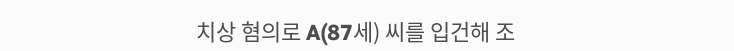치상 혐의로 A(87세) 씨를 입건해 조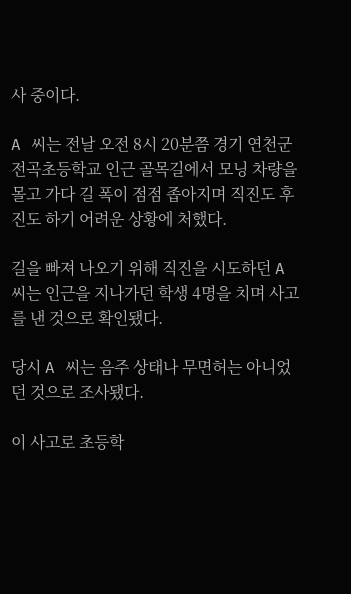사 중이다.

A 씨는 전날 오전 8시 20분쯤 경기 연천군 전곡초등학교 인근 골목길에서 모닝 차량을 몰고 가다 길 폭이 점점 좁아지며 직진도 후진도 하기 어려운 상황에 처했다.

길을 빠져 나오기 위해 직진을 시도하던 A 씨는 인근을 지나가던 학생 4명을 치며 사고를 낸 것으로 확인됐다.

당시 A 씨는 음주 상태나 무면허는 아니었던 것으로 조사됐다.

이 사고로 초등학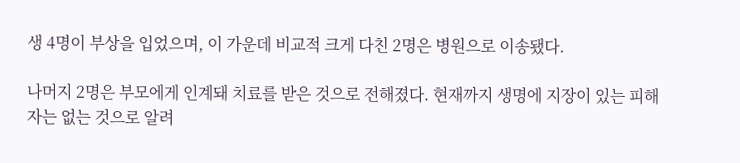생 4명이 부상을 입었으며, 이 가운데 비교적 크게 다친 2명은 병원으로 이송됐다.

나머지 2명은 부모에게 인계돼 치료를 받은 것으로 전해졌다. 현재까지 생명에 지장이 있는 피해자는 없는 것으로 알려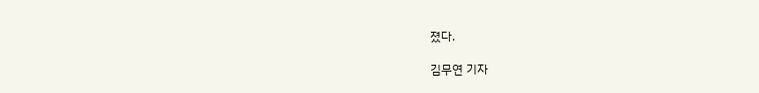졌다.

김무연 기자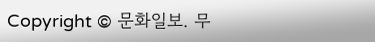Copyright © 문화일보. 무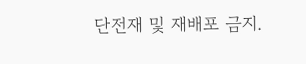단전재 및 재배포 금지.